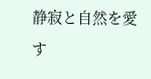静寂と自然を愛す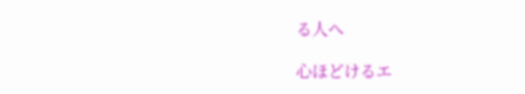る人へ

心ほどけるエ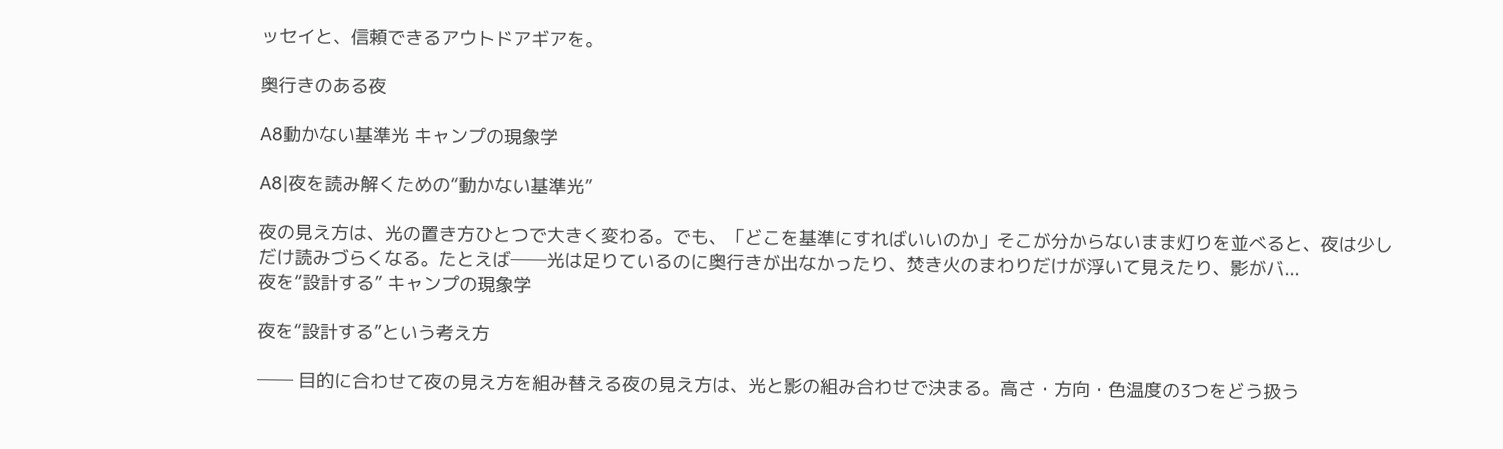ッセイと、信頼できるアウトドアギアを。

奥行きのある夜

A8動かない基準光 キャンプの現象学

A8|夜を読み解くための“動かない基準光”

夜の見え方は、光の置き方ひとつで大きく変わる。でも、「どこを基準にすればいいのか」そこが分からないまま灯りを並べると、夜は少しだけ読みづらくなる。たとえば──光は足りているのに奥行きが出なかったり、焚き火のまわりだけが浮いて見えたり、影がバ...
夜を“設計する” キャンプの現象学

夜を“設計する”という考え方

── 目的に合わせて夜の見え方を組み替える夜の見え方は、光と影の組み合わせで決まる。高さ・方向・色温度の3つをどう扱う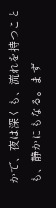かで、夜は深くも、流れを持つことも、静かにもなる。まず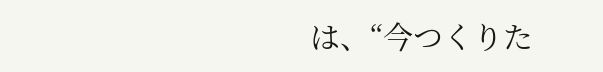は、“今つくりた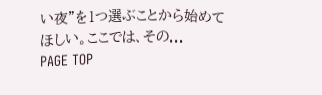い夜”を1つ選ぶことから始めてほしい。ここでは、その...
PAGE TOP